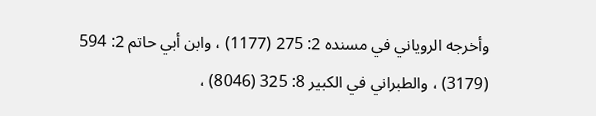وأخرجه الروياني في مسنده 2: 275 (1177) ، وابن أبي حاتم 2: 594 (3179) ، والطبراني في الكبير 8: 325 (8046) ،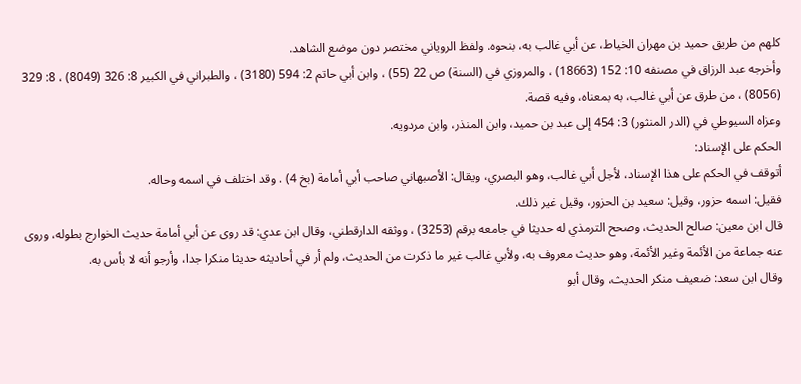كلهم من طريق حميد بن مهران الخياط، عن أبي غالب به، بنحوه. ولفظ الروياني مختصر دون موضع الشاهد.
وأخرجه عبد الرزاق في مصنفه 10: 152 (18663) ، والمروزي في (السنة) ص 22 (55) ، وابن أبي حاتم 2: 594 (3180) ، والطبراني في الكبير 8: 326 (8049) ، 8: 329 (8056) ، من طرق عن أبي غالب، به بمعناه، وفيه قصة.
وعزاه السيوطي في (الدر المنثور) 3: 454 إلى عبد بن حميد، وابن المنذر، وابن مردويه.
الحكم على الإسناد:
أتوقف في الحكم على هذا الإسناد، لأجل أبي غالب، وهو البصري، ويقال: الأصبهاني صاحب أبي أمامة (بخ 4) . وقد اختلف في اسمه وحاله.
فقيل: اسمه حزور، وقيل: سعيد بن الحزور، وقيل غير ذلك.
قال ابن معين: صالح الحديث، وصحح الترمذي له حديثا في جامعه برقم (3253) ، ووثقه الدارقطني، وقال ابن عدي: قد روى عن أبي أمامة حديث الخوارج بطوله، وروى
عنه جماعة من الأئمة وغير الأئمة، وهو حديث معروف به، ولأبي غالب غير ما ذكرت من الحديث، ولم أر في أحاديثه حديثا منكرا جدا، وأرجو أنه لا بأس به.
وقال ابن سعد: ضعيف منكر الحديث، وقال أبو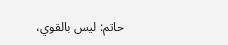حاتم: ليس بالقوي،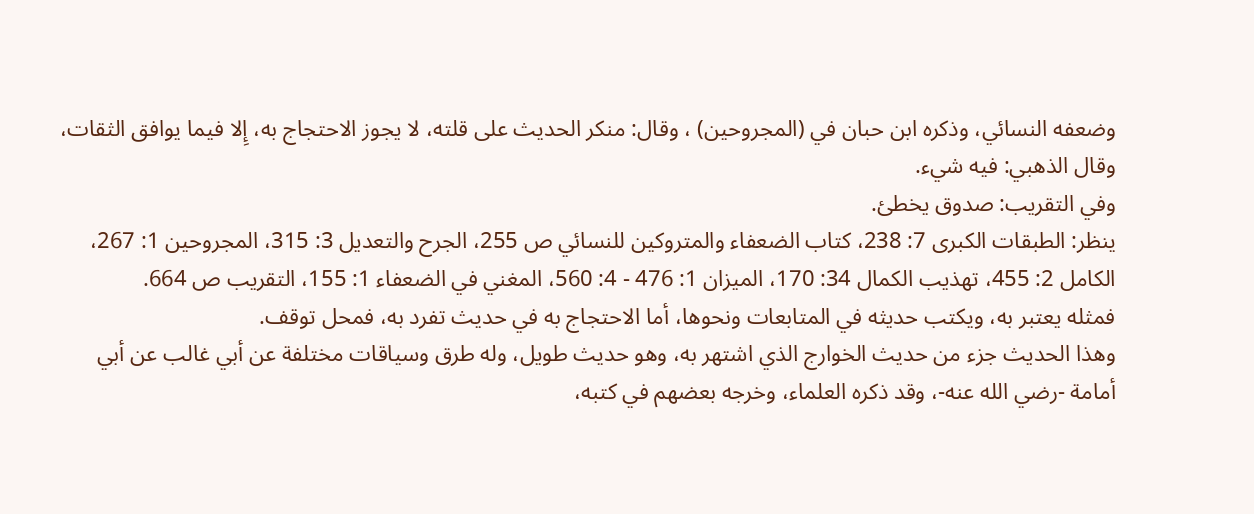وضعفه النسائي، وذكره ابن حبان في (المجروحين) ، وقال: منكر الحديث على قلته، لا يجوز الاحتجاج به، إِلا فيما يوافق الثقات، وقال الذهبي: فيه شيء.
وفي التقريب: صدوق يخطئ.
ينظر: الطبقات الكبرى 7: 238، كتاب الضعفاء والمتروكين للنسائي ص 255، الجرح والتعديل 3: 315، المجروحين 1: 267، الكامل 2: 455، تهذيب الكمال 34: 170، الميزان 1: 476 - 4: 560، المغني في الضعفاء 1: 155، التقريب ص 664.
فمثله يعتبر به، ويكتب حديثه في المتابعات ونحوها، أما الاحتجاج به في حديث تفرد به، فمحل توقف.
وهذا الحديث جزء من حديث الخوارج الذي اشتهر به، وهو حديث طويل، وله طرق وسياقات مختلفة عن أبي غالب عن أبي أمامة -رضي الله عنه-، وقد ذكره العلماء، وخرجه بعضهم في كتبه،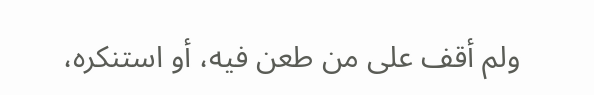ولم أقف على من طعن فيه، أو استنكره،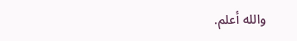والله أعلم.